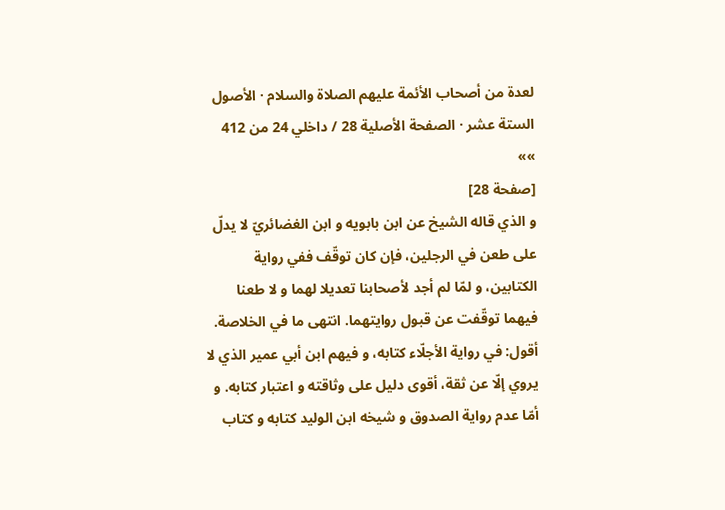لعدة من أصحاب الأئمة عليهم الصلاة والسلام · الأصول الستة عشر · الصفحة الأصلية 28 / داخلي 24 من 412
»»
[صفحة 28]
و الذي قاله الشيخ عن ابن بابويه و ابن الغضائريّ لا يدلّ على طعن في الرجلين، فإن كان توقّف ففي رواية الكتابين، و لمّا لم أجد لأصحابنا تعديلا لهما و لا طعنا فيهما توقّفت عن قبول روايتهما. انتهى ما في الخلاصة.
أقول: في رواية الأجلّاء كتابه، و فيهم ابن أبي عمير الذي لا يروي إلّا عن ثقة، أقوى دليل على وثاقته و اعتبار كتابه. و أمّا عدم رواية الصدوق و شيخه ابن الوليد كتابه و كتاب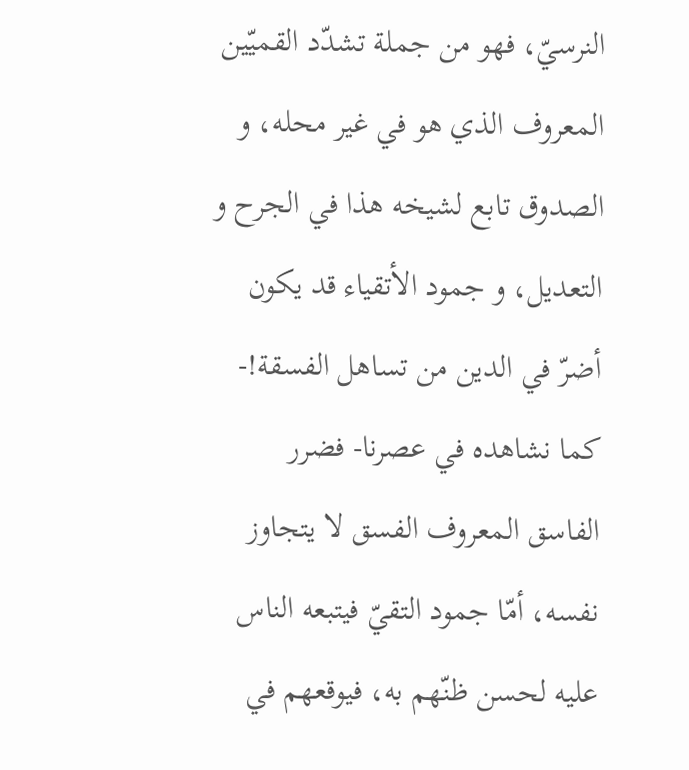النرسيّ، فهو من جملة تشدّد القميّين المعروف الذي هو في غير محله، و الصدوق تابع لشيخه هذا في الجرح و التعديل، و جمود الأتقياء قد يكون أضرّ في الدين من تساهل الفسقة!- كما نشاهده في عصرنا- فضرر الفاسق المعروف الفسق لا يتجاوز نفسه، أمّا جمود التقيّ فيتبعه الناس عليه لحسن ظنّهم به، فيوقعهم في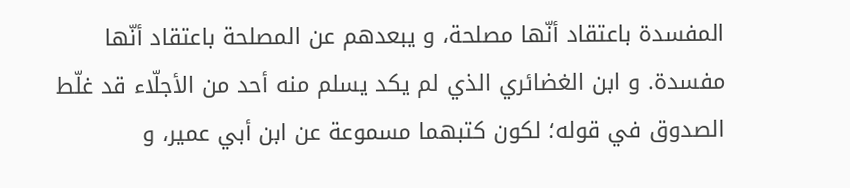المفسدة باعتقاد أنّها مصلحة، و يبعدهم عن المصلحة باعتقاد أنّها مفسدة. و ابن الغضائري الذي لم يكد يسلم منه أحد من الأجلّاء قد غلّط الصدوق في قوله؛ لكون كتبهما مسموعة عن ابن أبي عمير، و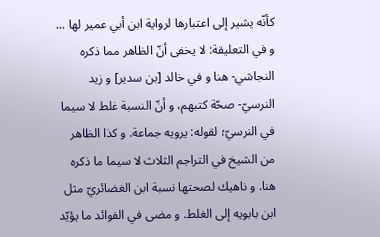كأنّه يشير إلى اعتبارها لرواية ابن أبي عمير لها ...
و في التعليقة: لا يخفى أنّ الظاهر مما ذكره النجاشي- هنا و في خالد [بن سدير] و زيد النرسيّ- صحّة كتبهم، و أنّ النسبة غلط لا سيما في النرسيّ؛ لقوله: يرويه جماعة. و كذا الظاهر من الشيخ في التراجم الثلاث لا سيما ما ذكره هنا. و ناهيك لصحتها نسبة ابن الغضائريّ مثل ابن بابويه إلى الغلط. و مضى في الفوائد ما يؤيّد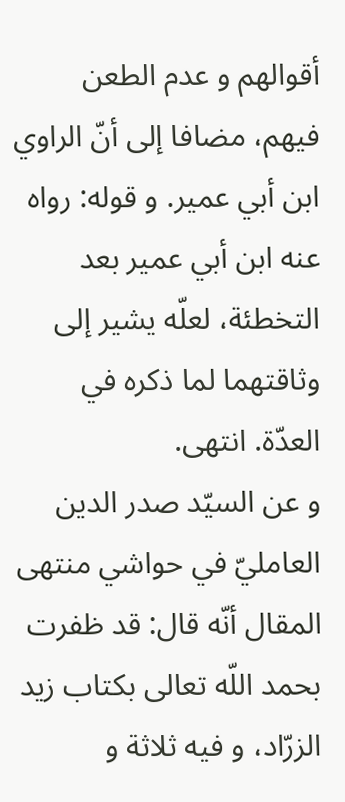أقوالهم و عدم الطعن فيهم، مضافا إلى أنّ الراوي ابن أبي عمير. و قوله: رواه عنه ابن أبي عمير بعد التخطئة، لعلّه يشير إلى وثاقتهما لما ذكره في العدّة. انتهى.
و عن السيّد صدر الدين العامليّ في حواشي منتهى المقال أنّه قال: قد ظفرت بحمد اللّه تعالى بكتاب زيد الزرّاد، و فيه ثلاثة و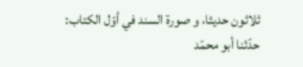ثلاثون حديثا، و صورة السند في أوّل الكتاب: حدّثنا أبو محمّد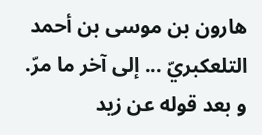هارون بن موسى بن أحمد التلعكبريّ ... إلى آخر ما مرّ.
و بعد قوله عن زيد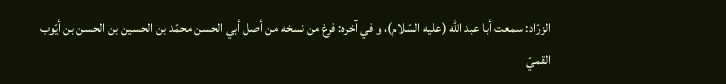الزرّاد: سمعت أبا عبد اللّه (عليه السّلام)، و في آخره: فرغ من نسخه من أصل أبي الحسن محمّد بن الحسين بن الحسن بن أيّوب القميّ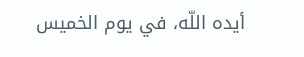أيده اللّه، في يوم الخميس